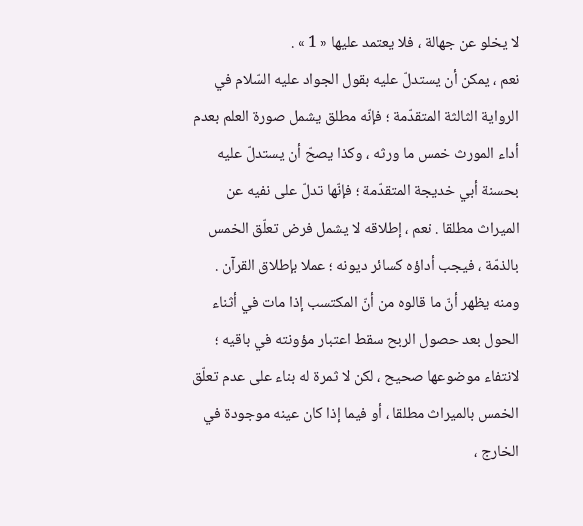لا يخلو عن جهالة ، فلا يعتمد عليها « 1 » .
نعم ، يمكن أن يستدلّ عليه بقول الجواد عليه السّلام في الرواية الثالثة المتقدّمة ؛ فإنّه مطلق يشمل صورة العلم بعدم أداء المورث خمس ما ورثه ، وكذا يصحّ أن يستدلّ عليه بحسنة أبي خديجة المتقدّمة ؛ فإنّها تدلّ على نفيه عن الميراث مطلقا . نعم ، إطلاقه لا يشمل فرض تعلّق الخمس بالذمّة ، فيجب أداؤه كسائر ديونه ؛ عملا بإطلاق القرآن .
ومنه يظهر أنّ ما قالوه من أنّ المكتسب إذا مات في أثناء الحول بعد حصول الربح سقط اعتبار مؤونته في باقيه ؛ لانتفاء موضوعها صحيح ، لكن لا ثمرة له بناء على عدم تعلّق الخمس بالميراث مطلقا ، أو فيما إذا كان عينه موجودة في الخارج ،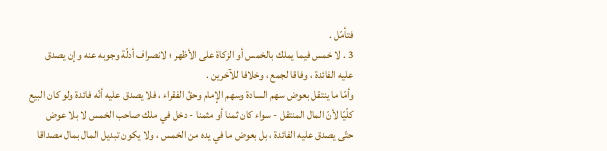فتأمّل .
3 . لا خمس فيما يملك بالخمس أو الزكاة على الأظهر ؛ لانصراف أدلّة وجوبه عنه وإن يصدق عليه الفائدة ، وفاقا لجمع ، وخلافا للآخرين .
وأمّا ما ينتقل بعوض سهم السادة وسهم الإمام وحقّ الفقراء ، فلا يصدق عليه أنّه فائدة ولو كان البيع كلّيّا لأنّ المال المنتقل - سواء كان ثمنا أو مثمنا - دخل في ملك صاحب الخمس لا بلا عوض حتّى يصدق عليه الفائدة ، بل بعوض ما في يده من الخمس ، ولا يكون تبديل المال بمال مصداقا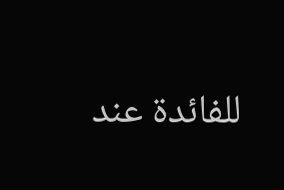للفائدة عند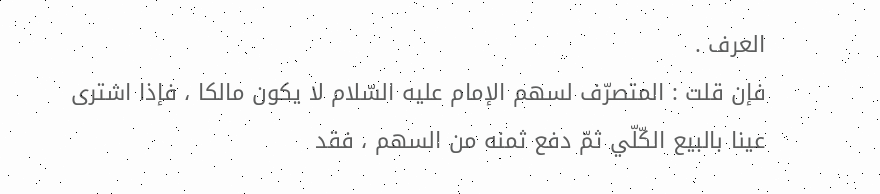العرف .
فإن قلت : المتصرّف لسهم الإمام عليه السّلام لا يكون مالكا ، فإذا اشترى عينا بالبيع الكّلّي ثمّ دفع ثمنه من السهم ، فقد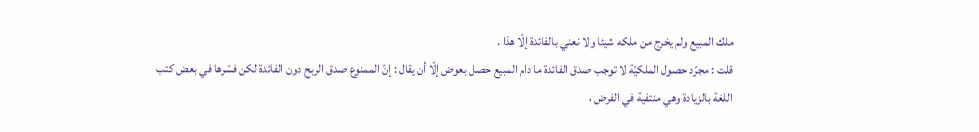ملك المبيع ولم يخرج من ملكه شيئا ولا نعني بالفائدة إلّا هذا .
قلت : مجرّد حصول الملكيّة لا توجب صدق الفائدة ما دام المبيع حصل بعوض إلّا أن يقال : إنّ الممنوع صدق الربح دون الفائدة لكن فسّرها في بعض كتب اللغة بالزيادة وهي منتفية في الفرض ،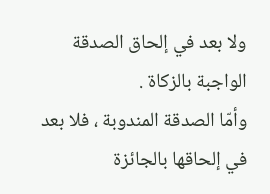ولا بعد في إلحاق الصدقة الواجبة بالزكاة .
وأمّا الصدقة المندوبة ، فلا بعد في إلحاقها بالجائزة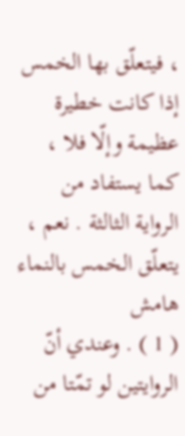، فيتعلّق بها الخمس إذا كانت خطيرة عظيمة وإلّا فلا ، كما يستفاد من الرواية الثالثة . نعم ، يتعلّق الخمس بالنماء
هامش
( 1 ) . وعندي أنّ الروايتين لو تمّتا من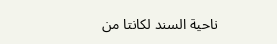ناحية السند لكانتا من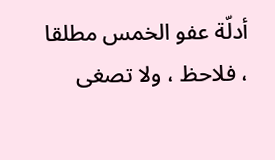أدلّة عفو الخمس مطلقا ، فلاحظ ، ولا تصغى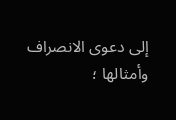إلى دعوى الانصراف وأمثالها ؛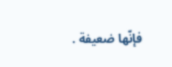فإنّها ضعيفة .